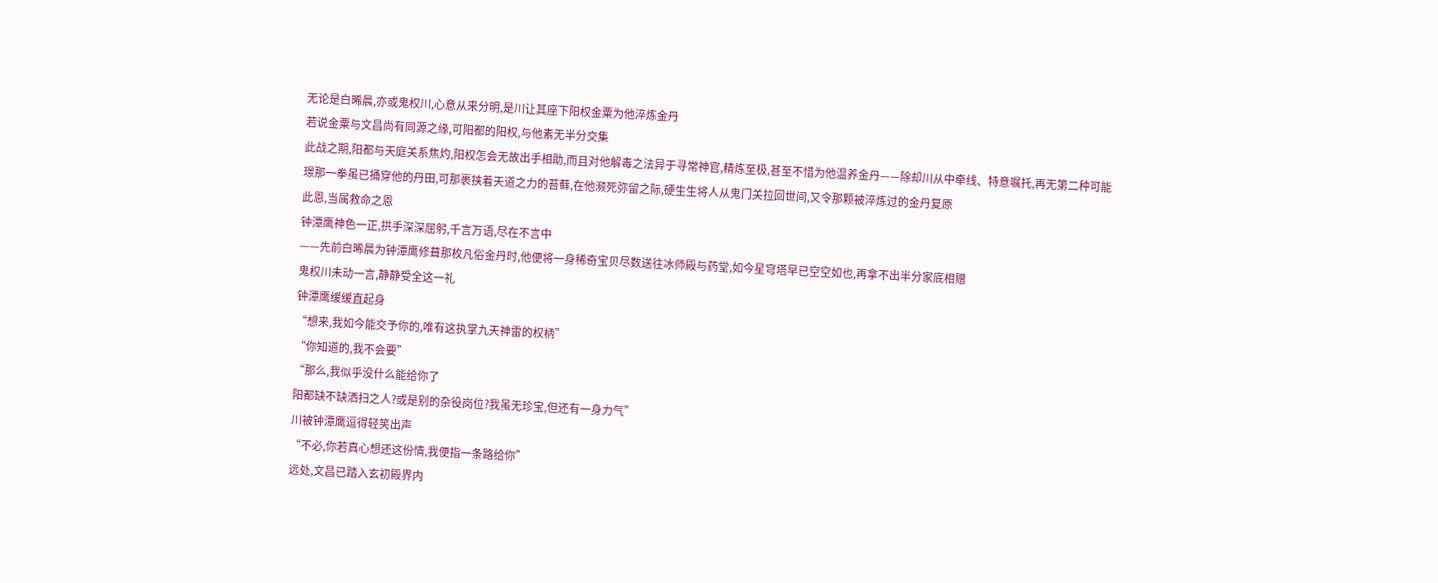无论是白晞晨,亦或鬼权川,心意从来分明,是川让其座下阳权金粟为他淬炼金丹
若说金粟与文昌尚有同源之缘,可阳都的阳权,与他素无半分交集
此战之期,阳都与天庭关系焦灼,阳权怎会无故出手相助,而且对他解毒之法异于寻常神官,精炼至极,甚至不惜为他温养金丹——除却川从中牵线、特意嘱托,再无第二种可能
璟那一拳虽已捅穿他的丹田,可那裹挟着天道之力的苔藓,在他濒死弥留之际,硬生生将人从鬼门关拉回世间,又令那颗被淬炼过的金丹复原
此恩,当属救命之恩
钟潭鹰神色一正,拱手深深屈躬,千言万语,尽在不言中
——先前白晞晨为钟潭鹰修葺那枚凡俗金丹时,他便将一身稀奇宝贝尽数送往冰师殿与药堂,如今星穹塔早已空空如也,再拿不出半分家底相赠
鬼权川未动一言,静静受全这一礼
钟潭鹰缓缓直起身
“想来,我如今能交予你的,唯有这执掌九天神雷的权柄”
“你知道的,我不会要”
“那么,我似乎没什么能给你了
阳都缺不缺洒扫之人?或是别的杂役岗位?我虽无珍宝,但还有一身力气”
川被钟潭鹰逗得轻笑出声
“不必,你若真心想还这份情,我便指一条路给你”
远处,文昌已踏入玄初殿界内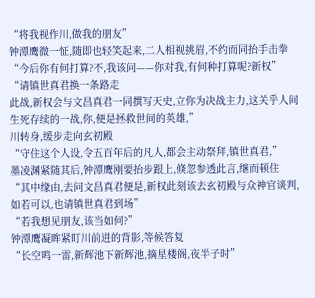“将我视作川,做我的朋友”
钟潭鹰微一怔,随即也轻笑起来,二人相视挑眉,不约而同抬手击拳
“今后你有何打算?不,我该问——你对我,有何种打算呢?新权”
“请镇世真君换一条路走
此战,新权会与文昌真君一同撰写天史,立你为决战主力,这关乎人间生死存续的一战,你,便是拯救世间的英雄,”
川转身,缓步走向玄初殿
“守住这个人设,令五百年后的凡人,都会主动祭拜,镇世真君,”
墨凌渊紧随其后,钟潭鹰刚要抬步跟上,倏忽参透此言,继而顿住
“其中缘由,去问文昌真君便是,新权此刻该去玄初殿与众神官谈判,如若可以,也请镇世真君到场”
“若我想见朋友,该当如何?”
钟潭鹰凝眸紧盯川前进的背影,等候答复
“长空鸣一雷,新辉池下新辉池,摘星楼阁,夜半子时”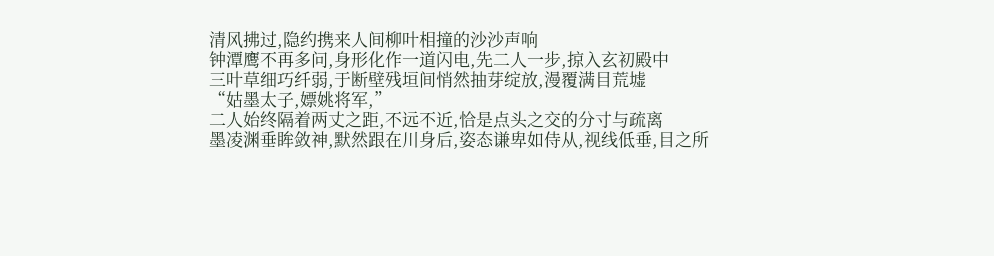清风拂过,隐约携来人间柳叶相撞的沙沙声响
钟潭鹰不再多问,身形化作一道闪电,先二人一步,掠入玄初殿中
三叶草细巧纤弱,于断壁残垣间悄然抽芽绽放,漫覆满目荒墟
“姑墨太子,嫖姚将军,”
二人始终隔着两丈之距,不远不近,恰是点头之交的分寸与疏离
墨凌渊垂眸敛神,默然跟在川身后,姿态谦卑如侍从,视线低垂,目之所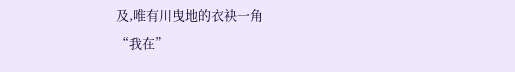及,唯有川曳地的衣袂一角
“我在”